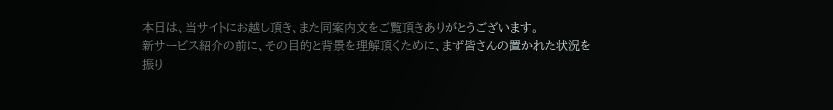本日は、当サイトにお越し頂き、また同案内文をご覧頂きありがとうございます。
新サービス紹介の前に、その目的と背景を理解頂くために、まず皆さんの置かれた状況を振り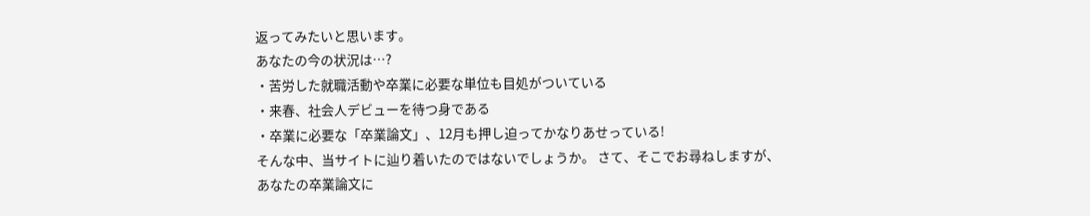返ってみたいと思います。
あなたの今の状況は…?
・苦労した就職活動や卒業に必要な単位も目処がついている
・来春、社会人デビューを待つ身である
・卒業に必要な「卒業論文」、12月も押し迫ってかなりあせっている!
そんな中、当サイトに辿り着いたのではないでしょうか。 さて、そこでお尋ねしますが、
あなたの卒業論文に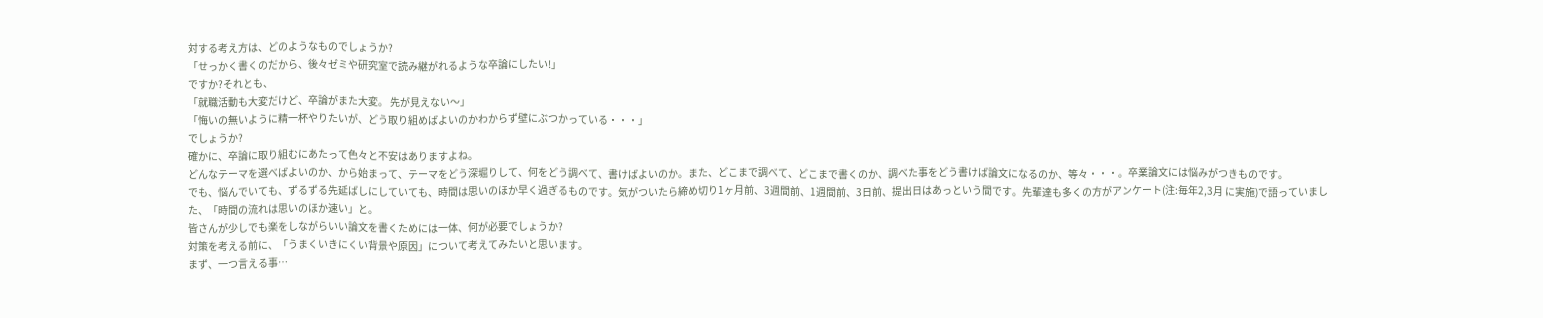対する考え方は、どのようなものでしょうか?
「せっかく書くのだから、後々ゼミや研究室で読み継がれるような卒論にしたい!」
ですか?それとも、
「就職活動も大変だけど、卒論がまた大変。 先が見えない〜」
「悔いの無いように精一杯やりたいが、どう取り組めばよいのかわからず壁にぶつかっている・・・」
でしょうか?
確かに、卒論に取り組むにあたって色々と不安はありますよね。
どんなテーマを選べばよいのか、から始まって、テーマをどう深堀りして、何をどう調べて、書けばよいのか。また、どこまで調べて、どこまで書くのか、調べた事をどう書けば論文になるのか、等々・・・。卒業論文には悩みがつきものです。
でも、悩んでいても、ずるずる先延ばしにしていても、時間は思いのほか早く過ぎるものです。気がついたら締め切り1ヶ月前、3週間前、1週間前、3日前、提出日はあっという間です。先輩達も多くの方がアンケート(注:毎年2,3月 に実施)で語っていました、「時間の流れは思いのほか速い」と。
皆さんが少しでも楽をしながらいい論文を書くためには一体、何が必要でしょうか?
対策を考える前に、「うまくいきにくい背景や原因」について考えてみたいと思います。
まず、一つ言える事…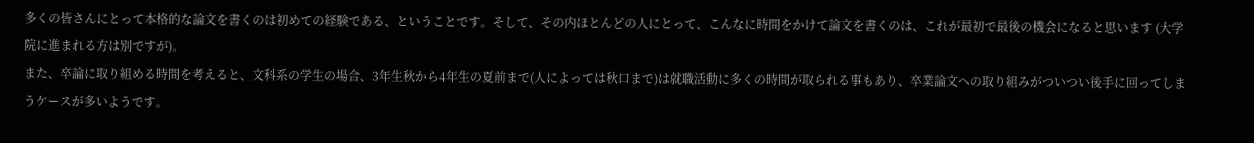多くの皆さんにとって本格的な論文を書くのは初めての経験である、ということです。そして、その内ほとんどの人にとって、こんなに時間をかけて論文を書くのは、これが最初で最後の機会になると思います (大学院に進まれる方は別ですが)。
また、卒論に取り組める時間を考えると、文科系の学生の場合、3年生秋から4年生の夏前まで(人によっては秋口まで)は就職活動に多くの時間が取られる事もあり、卒業論文への取り組みがついつい後手に回ってしまうケースが多いようです。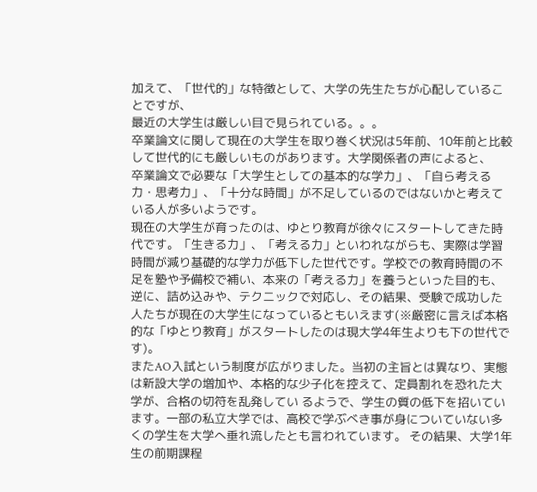加えて、「世代的」な特徴として、大学の先生たちが心配していることですが、
最近の大学生は厳しい目で見られている。。。
卒業論文に関して現在の大学生を取り巻く状況は5年前、10年前と比較して世代的にも厳しいものがあります。大学関係者の声によると、
卒業論文で必要な「大学生としての基本的な学力」、「自ら考える力・思考力」、「十分な時間」が不足しているのではないかと考えている人が多いようです。
現在の大学生が育ったのは、ゆとり教育が徐々にスタートしてきた時代です。「生きる力」、「考える力」といわれながらも、実際は学習時間が減り基礎的な学力が低下した世代です。学校での教育時間の不足を塾や予備校で補い、本来の「考える力」を養うといった目的も、逆に、詰め込みや、テクニックで対応し、その結果、受験で成功した人たちが現在の大学生になっているともいえます(※厳密に言えば本格的な「ゆとり教育」がスタートしたのは現大学4年生よりも下の世代です)。
またAO入試という制度が広がりました。当初の主旨とは異なり、実態は新設大学の増加や、本格的な少子化を控えて、定員割れを恐れた大学が、合格の切符を乱発してい るようで、学生の質の低下を招いています。一部の私立大学では、高校で学ぶべき事が身についていない多くの学生を大学へ垂れ流したとも言われています。 その結果、大学1年生の前期課程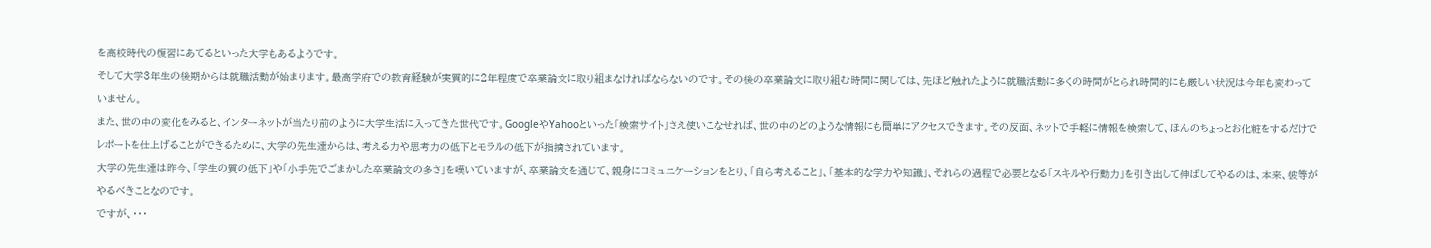を高校時代の復習にあてるといった大学もあるようです。
そして大学3年生の後期からは就職活動が始まります。最高学府での教育経験が実質的に2年程度で卒業論文に取り組まなければならないのです。その後の卒業論文に取り組む時間に関しては、先ほど触れたように就職活動に多くの時間がとられ時間的にも厳しい状況は今年も変わっていません。
また、世の中の変化をみると、インターネットが当たり前のように大学生活に入ってきた世代です。GoogleやYahooといった「検索サイト」さえ使いこなせれば、世の中のどのような情報にも簡単にアクセスできます。その反面、ネットで手軽に情報を検索して、ほんのちょっとお化粧をするだけでレポートを仕上げることができるために、大学の先生達からは、考える力や思考力の低下とモラルの低下が指摘されています。
大学の先生達は昨今、「学生の質の低下」や「小手先でごまかした卒業論文の多さ」を嘆いていますが、卒業論文を通じて、親身にコミュニケーションをとり、「自ら考えること」、「基本的な学力や知識」、それらの過程で必要となる「スキルや行動力」を引き出して伸ばしてやるのは、本来、彼等がやるべきことなのです。
ですが、・・・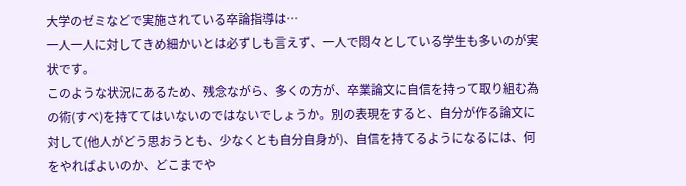大学のゼミなどで実施されている卒論指導は…
一人一人に対してきめ細かいとは必ずしも言えず、一人で悶々としている学生も多いのが実状です。
このような状況にあるため、残念ながら、多くの方が、卒業論文に自信を持って取り組む為の術(すべ)を持ててはいないのではないでしょうか。別の表現をすると、自分が作る論文に対して(他人がどう思おうとも、少なくとも自分自身が)、自信を持てるようになるには、何をやればよいのか、どこまでや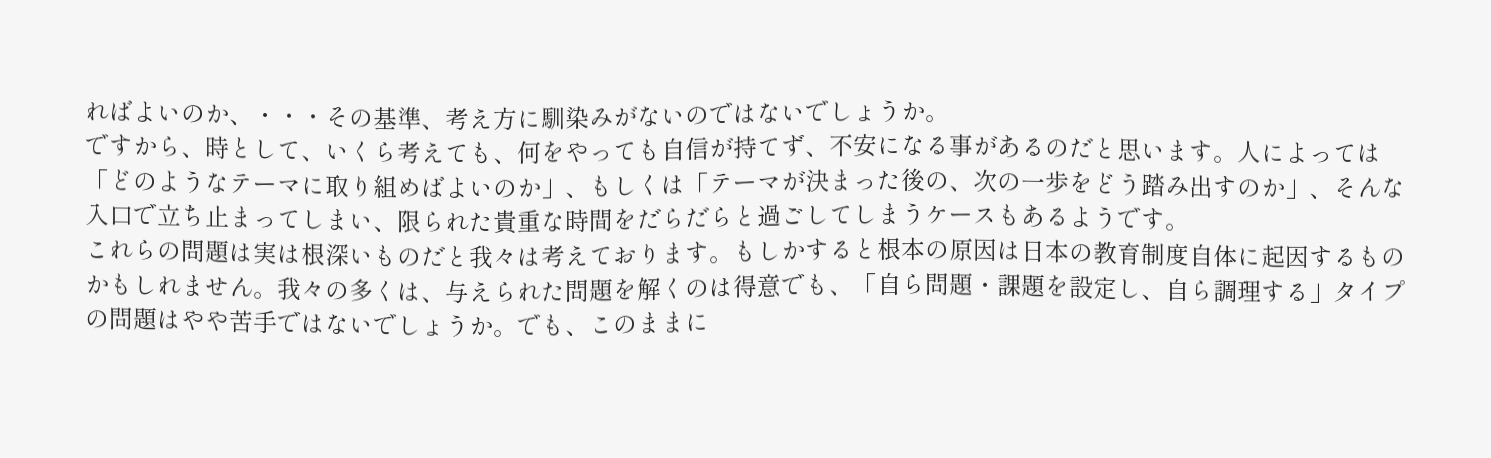ればよいのか、・・・その基準、考え方に馴染みがないのではないでしょうか。
ですから、時として、いくら考えても、何をやっても自信が持てず、不安になる事があるのだと思います。人によっては「どのようなテーマに取り組めばよいのか」、もしくは「テーマが決まった後の、次の一歩をどう踏み出すのか」、そんな入口で立ち止まってしまい、限られた貴重な時間をだらだらと過ごしてしまうケースもあるようです。
これらの問題は実は根深いものだと我々は考えております。もしかすると根本の原因は日本の教育制度自体に起因するものかもしれません。我々の多くは、与えられた問題を解くのは得意でも、「自ら問題・課題を設定し、自ら調理する」タイプの問題はやや苦手ではないでしょうか。でも、このままに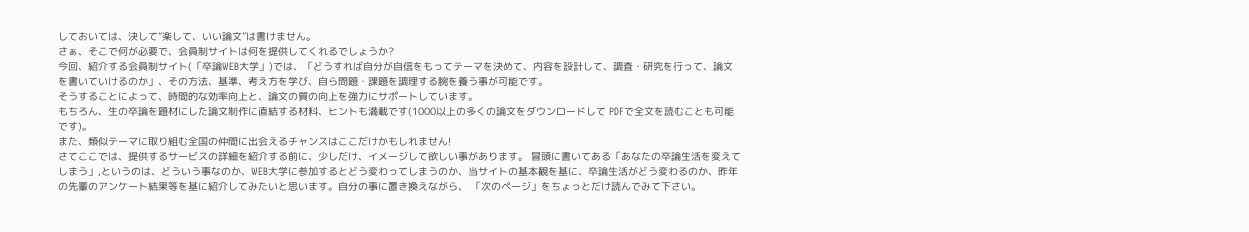しておいては、決して“楽して、いい論文”は書けません。
さぁ、そこで何が必要で、会員制サイトは何を提供してくれるでしょうか?
今回、紹介する会員制サイト(「卒論WEB大学」)では、「どうすれば自分が自信をもってテーマを決めて、内容を設計して、調査・研究を行って、論文を書いていけるのか」、その方法、基準、考え方を学び、自ら問題・課題を調理する腕を養う事が可能です。
そうすることによって、時間的な効率向上と、論文の質の向上を強力にサポートしています。
もちろん、生の卒論を題材にした論文制作に直結する材料、ヒントも満載です(1000以上の多くの論文をダウンロードして PDFで全文を読むことも可能です)。
また、類似テーマに取り組む全国の仲間に出会えるチャンスはここだけかもしれません!
さてここでは、提供するサービスの詳細を紹介する前に、少しだけ、イメージして欲しい事があります。 冒頭に書いてある「あなたの卒論生活を変えてしまう」,というのは、どういう事なのか、WEB大学に参加するとどう変わってしまうのか、当サイトの基本観を基に、卒論生活がどう変わるのか、昨年の先輩のアンケート結果等を基に紹介してみたいと思います。自分の事に置き換えながら、 「次のページ」をちょっとだけ読んでみて下さい。